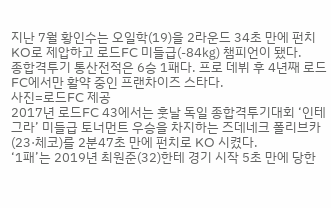지난 7월 황인수는 오일학(19)을 2라운드 34초 만에 펀치 KO로 제압하고 로드FC 미들급(-84㎏) 챔피언이 됐다.
종합격투기 통산전적은 6승 1패다. 프로 데뷔 후 4년째 로드FC에서만 활약 중인 프랜차이즈 스타다.
사진=로드FC 제공
2017년 로드FC 43에서는 훗날 독일 종합격투기대회 ‘인테그라’ 미들급 토너먼트 우승을 차지하는 즈데네크 폴리브카(23·체코)를 2분47초 만에 펀치로 KO 시켰다.
‘1패’는 2019년 최원준(32)한테 경기 시작 5초 만에 당한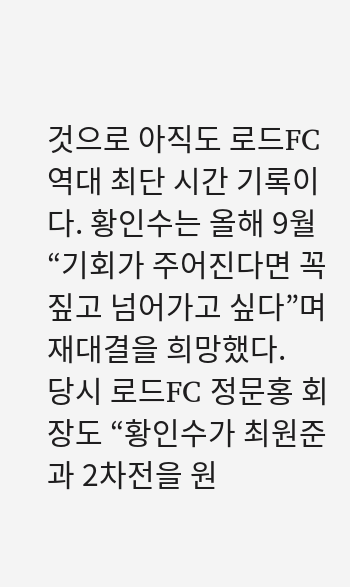것으로 아직도 로드FC 역대 최단 시간 기록이다. 황인수는 올해 9월 “기회가 주어진다면 꼭 짚고 넘어가고 싶다”며 재대결을 희망했다.
당시 로드FC 정문홍 회장도 “황인수가 최원준과 2차전을 원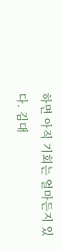하면 아직 기회는 얼마든지 있다. 김대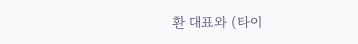환 대표와 (타이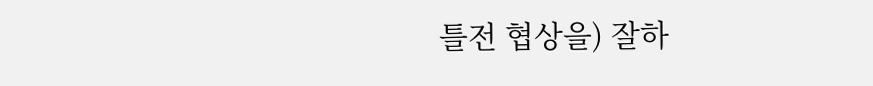틀전 협상을) 잘하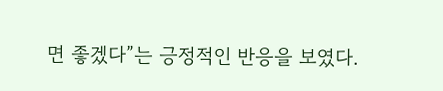면 좋겠다”는 긍정적인 반응을 보였다.